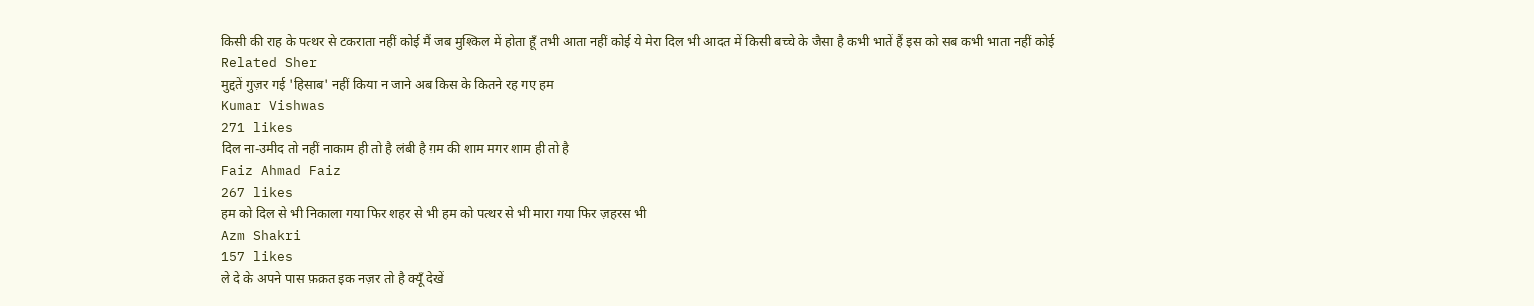किसी की राह के पत्थर से टकराता नहीं कोई मैं जब मुश्किल में होता हूँ तभी आता नहीं कोई ये मेरा दिल भी आदत में किसी बच्चे के जैसा है कभी भातें हैं इस को सब कभी भाता नहीं कोई
Related Sher
मुद्दतें गुज़र गई 'हिसाब' नहीं किया न जाने अब किस के कितने रह गए हम
Kumar Vishwas
271 likes
दिल ना-उमीद तो नहीं नाकाम ही तो है लंबी है ग़म की शाम मगर शाम ही तो है
Faiz Ahmad Faiz
267 likes
हम को दिल से भी निकाला गया फिर शहर से भी हम को पत्थर से भी मारा गया फिर ज़हरस भी
Azm Shakri
157 likes
ले दे के अपने पास फ़क़त इक नज़र तो है क्यूँ देखें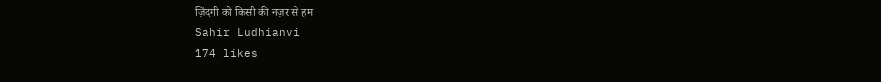ज़िंदगी को किसी की नज़र से हम
Sahir Ludhianvi
174 likes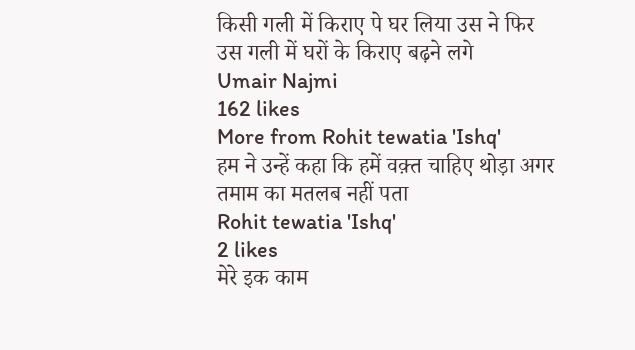किसी गली में किराए पे घर लिया उस ने फिर उस गली में घरों के किराए बढ़ने लगे
Umair Najmi
162 likes
More from Rohit tewatia 'Ishq'
हम ने उन्हें कहा कि हमें वक़्त चाहिए थोड़ा अगर तमाम का मतलब नहीं पता
Rohit tewatia 'Ishq'
2 likes
मेरे इक काम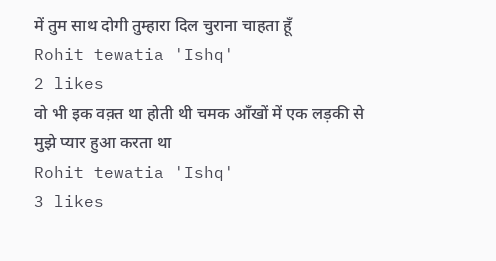में तुम साथ दोगी तुम्हारा दिल चुराना चाहता हूँ
Rohit tewatia 'Ishq'
2 likes
वो भी इक वक़्त था होती थी चमक आँखों में एक लड़की से मुझे प्यार हुआ करता था
Rohit tewatia 'Ishq'
3 likes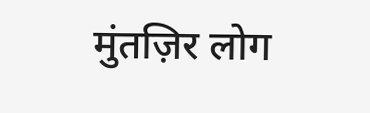मुंतज़िर लोग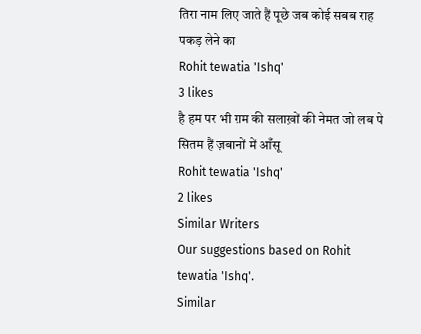तिरा नाम लिए जाते हैं पूछे जब कोई सबब राह पकड़ लेने का
Rohit tewatia 'Ishq'
3 likes
है हम पर भी ग़म की सलाख़ों की नेमत जो लब पे सितम हैं ज़बानों में आँसू
Rohit tewatia 'Ishq'
2 likes
Similar Writers
Our suggestions based on Rohit tewatia 'Ishq'.
Similar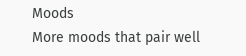Moods
More moods that pair well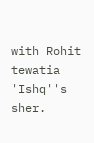with Rohit tewatia 'Ishq''s sher.